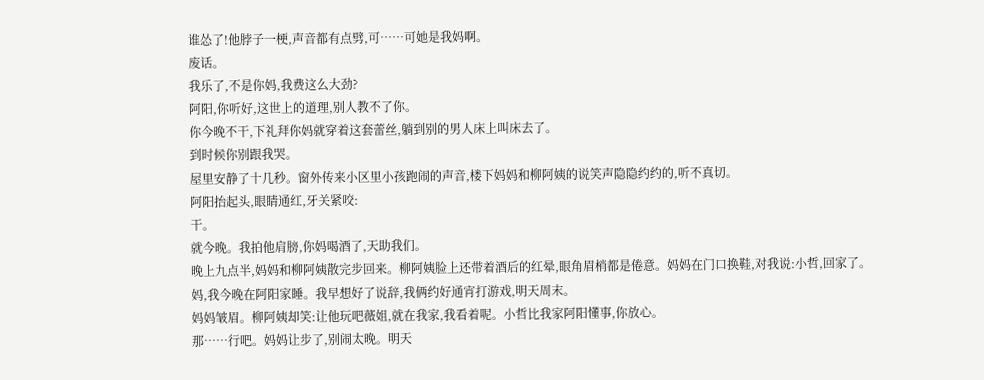谁怂了!他脖子一梗,声音都有点劈,可……可她是我妈啊。
废话。
我乐了,不是你妈,我费这么大劲?
阿阳,你听好,这世上的道理,别人教不了你。
你今晚不干,下礼拜你妈就穿着这套蕾丝,躺到别的男人床上叫床去了。
到时候你别跟我哭。
屋里安静了十几秒。窗外传来小区里小孩跑闹的声音,楼下妈妈和柳阿姨的说笑声隐隐约约的,听不真切。
阿阳抬起头,眼睛通红,牙关紧咬:
干。
就今晚。我拍他肩膀,你妈喝酒了,天助我们。
晚上九点半,妈妈和柳阿姨散完步回来。柳阿姨脸上还带着酒后的红晕,眼角眉梢都是倦意。妈妈在门口换鞋,对我说:小哲,回家了。
妈,我今晚在阿阳家睡。我早想好了说辞,我俩约好通宵打游戏,明天周末。
妈妈皱眉。柳阿姨却笑:让他玩吧薇姐,就在我家,我看着呢。小哲比我家阿阳懂事,你放心。
那……行吧。妈妈让步了,别闹太晚。明天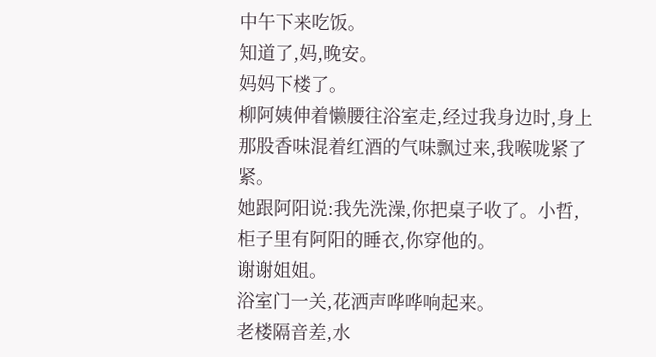中午下来吃饭。
知道了,妈,晚安。
妈妈下楼了。
柳阿姨伸着懒腰往浴室走,经过我身边时,身上那股香味混着红酒的气味飘过来,我喉咙紧了紧。
她跟阿阳说:我先洗澡,你把桌子收了。小哲,柜子里有阿阳的睡衣,你穿他的。
谢谢姐姐。
浴室门一关,花洒声哗哗响起来。
老楼隔音差,水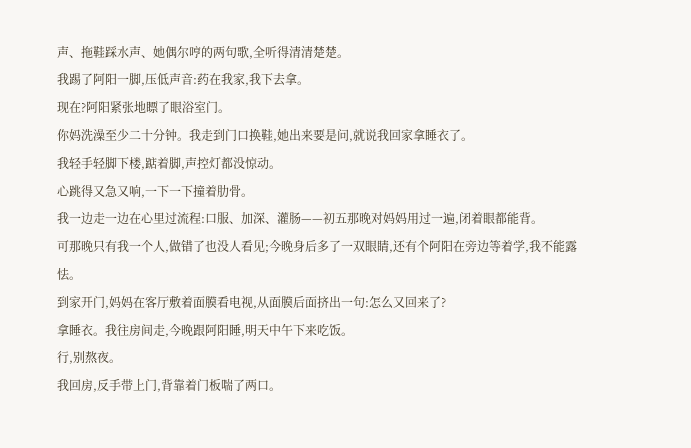声、拖鞋踩水声、她偶尔哼的两句歌,全听得清清楚楚。
我踢了阿阳一脚,压低声音:药在我家,我下去拿。
现在?阿阳紧张地瞟了眼浴室门。
你妈洗澡至少二十分钟。我走到门口换鞋,她出来要是问,就说我回家拿睡衣了。
我轻手轻脚下楼,踮着脚,声控灯都没惊动。
心跳得又急又响,一下一下撞着肋骨。
我一边走一边在心里过流程:口服、加深、灌肠——初五那晚对妈妈用过一遍,闭着眼都能背。
可那晚只有我一个人,做错了也没人看见;今晚身后多了一双眼睛,还有个阿阳在旁边等着学,我不能露怯。
到家开门,妈妈在客厅敷着面膜看电视,从面膜后面挤出一句:怎么又回来了?
拿睡衣。我往房间走,今晚跟阿阳睡,明天中午下来吃饭。
行,别熬夜。
我回房,反手带上门,背靠着门板喘了两口。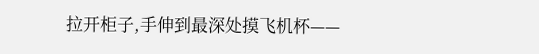拉开柜子,手伸到最深处摸飞机杯——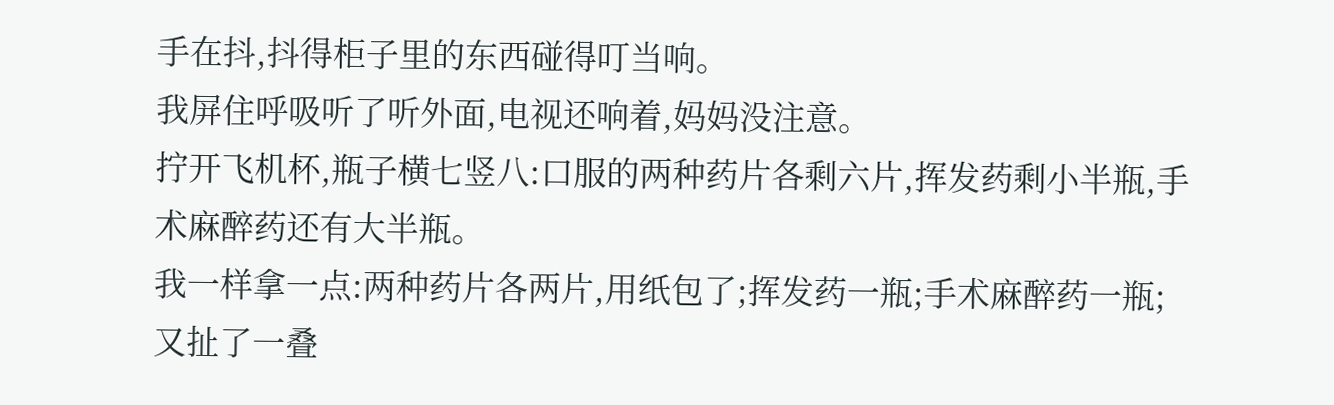手在抖,抖得柜子里的东西碰得叮当响。
我屏住呼吸听了听外面,电视还响着,妈妈没注意。
拧开飞机杯,瓶子横七竖八:口服的两种药片各剩六片,挥发药剩小半瓶,手术麻醉药还有大半瓶。
我一样拿一点:两种药片各两片,用纸包了;挥发药一瓶;手术麻醉药一瓶;又扯了一叠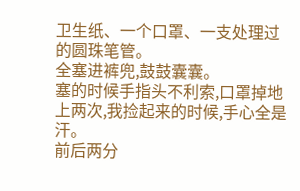卫生纸、一个口罩、一支处理过的圆珠笔管。
全塞进裤兜,鼓鼓囊囊。
塞的时候手指头不利索,口罩掉地上两次,我捡起来的时候,手心全是汗。
前后两分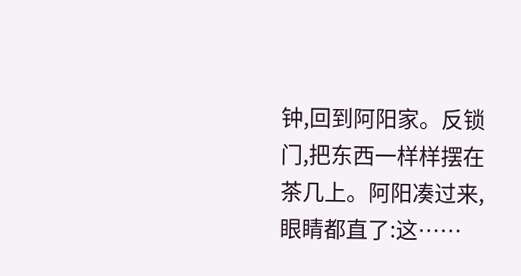钟,回到阿阳家。反锁门,把东西一样样摆在茶几上。阿阳凑过来,眼睛都直了:这……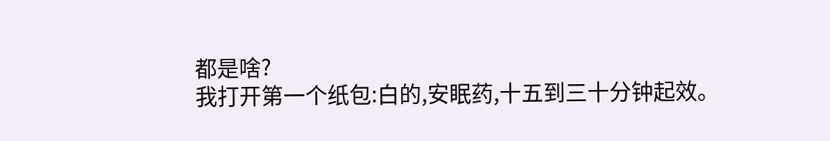都是啥?
我打开第一个纸包:白的,安眠药,十五到三十分钟起效。